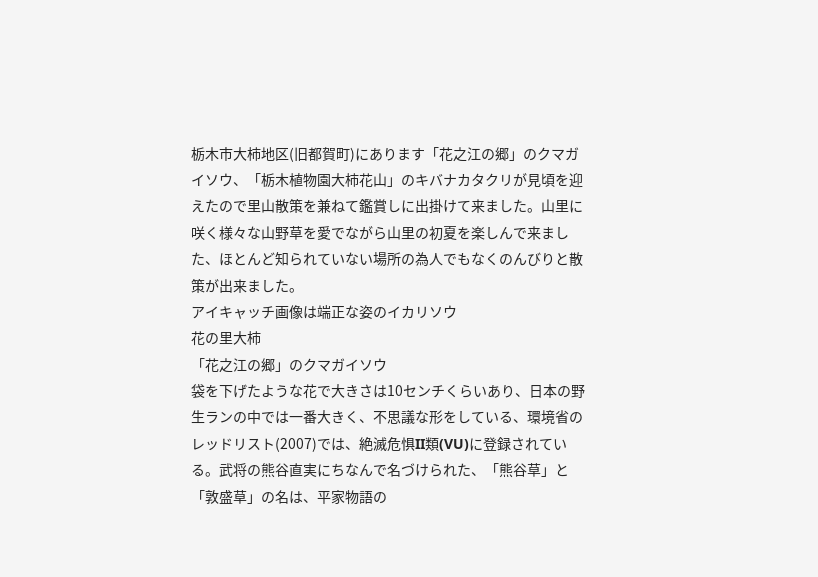栃木市大柿地区(旧都賀町)にあります「花之江の郷」のクマガイソウ、「栃木植物園大柿花山」のキバナカタクリが見頃を迎えたので里山散策を兼ねて鑑賞しに出掛けて来ました。山里に咲く様々な山野草を愛でながら山里の初夏を楽しんで来ました、ほとんど知られていない場所の為人でもなくのんびりと散策が出来ました。
アイキャッチ画像は端正な姿のイカリソウ
花の里大柿
「花之江の郷」のクマガイソウ
袋を下げたような花で大きさは10センチくらいあり、日本の野生ランの中では一番大きく、不思議な形をしている、環境省のレッドリスト(2007)では、絶滅危惧II類(VU)に登録されている。武将の熊谷直実にちなんで名づけられた、「熊谷草」と「敦盛草」の名は、平家物語の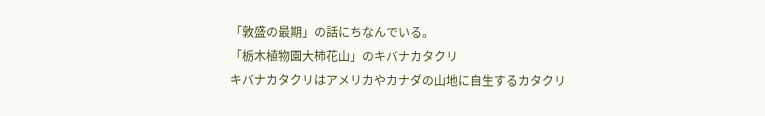「敦盛の最期」の話にちなんでいる。
「栃木植物園大柿花山」のキバナカタクリ
キバナカタクリはアメリカやカナダの山地に自生するカタクリ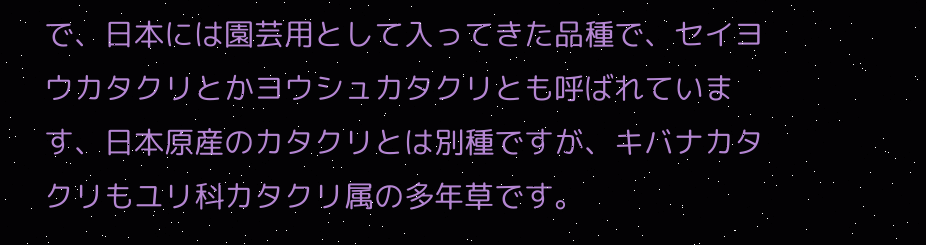で、日本には園芸用として入ってきた品種で、セイヨウカタクリとかヨウシュカタクリとも呼ばれています、日本原産のカタクリとは別種ですが、キバナカタクリもユリ科カタクリ属の多年草です。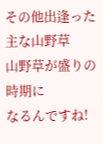その他出逢った主な山野草
山野草が盛りの時期に
なるんですね!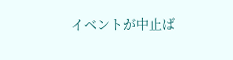イベントが中止ば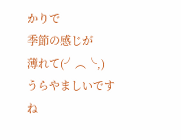かりで
季節の感じが
薄れて(╯︵╰,)
うらやましいですね